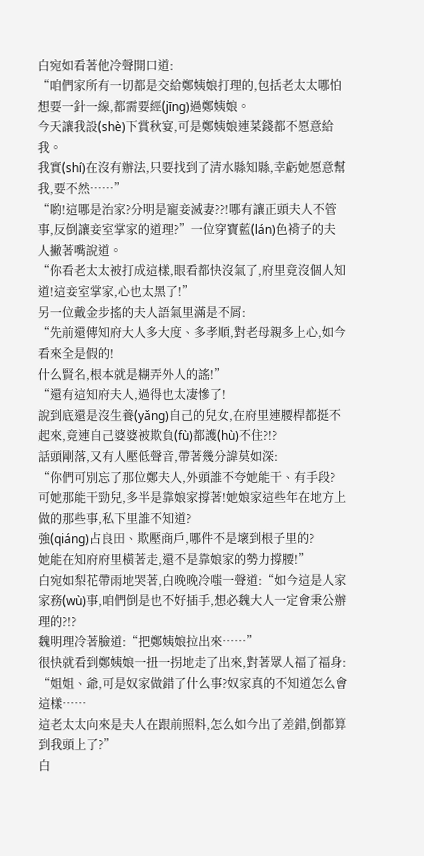白宛如看著他冷聲開口道:
“咱們家所有一切都是交給鄭姨娘打理的,包括老太太哪怕想要一針一線,都需要經(jīng)過鄭姨娘。
今天讓我設(shè)下賞秋宴,可是鄭姨娘連菜錢都不愿意給我。
我實(shí)在沒有辦法,只要找到了清水縣知縣,幸虧她愿意幫我,要不然……”
“喲!這哪是治家?分明是寵妾滅妻??!哪有讓正頭夫人不管事,反倒讓妾室掌家的道理?”一位穿寶藍(lán)色褙子的夫人撇著嘴說道。
“你看老太太被打成這樣,眼看都快沒氣了,府里竟沒個人知道!這妾室掌家,心也太黑了!”
另一位戴金步搖的夫人語氣里滿是不屑:
“先前還傳知府大人多大度、多孝順,對老母親多上心,如今看來全是假的!
什么賢名,根本就是糊弄外人的謠!”
“還有這知府夫人,過得也太凄慘了!
說到底還是沒生養(yǎng)自己的兒女,在府里連腰桿都挺不起來,竟連自己婆婆被欺負(fù)都護(hù)不住?!?
話頭剛落,又有人壓低聲音,帶著幾分諱莫如深:
“你們可別忘了那位鄭夫人,外頭誰不夸她能干、有手段?
可她那能干勁兒,多半是靠娘家撐著!她娘家這些年在地方上做的那些事,私下里誰不知道?
強(qiáng)占良田、欺壓商戶,哪件不是壞到根子里的?
她能在知府府里橫著走,還不是靠娘家的勢力撐腰!”
白宛如梨花帶雨地哭著,白晚晚冷嗤一聲道:“如今這是人家家務(wù)事,咱們倒是也不好插手,想必魏大人一定會秉公辦理的?!?
魏明理冷著臉道:“把鄭姨娘拉出來……”
很快就看到鄭姨娘一扭一拐地走了出來,對著眾人福了福身:
“姐姐、爺,可是奴家做錯了什么事?奴家真的不知道怎么會這樣……
這老太太向來是夫人在跟前照料,怎么如今出了差錯,倒都算到我頭上了?”
白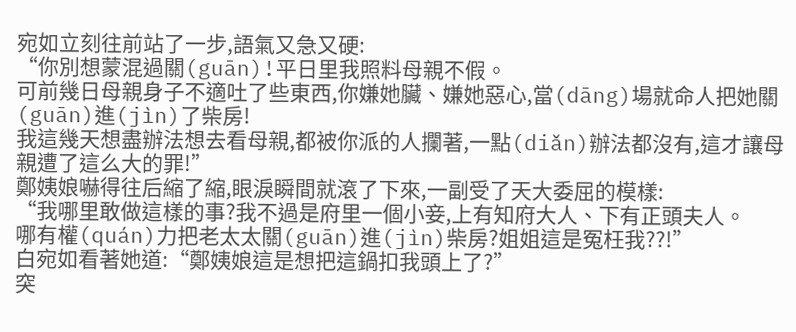宛如立刻往前站了一步,語氣又急又硬:
“你別想蒙混過關(guān)!平日里我照料母親不假。
可前幾日母親身子不適吐了些東西,你嫌她臟、嫌她惡心,當(dāng)場就命人把她關(guān)進(jìn)了柴房!
我這幾天想盡辦法想去看母親,都被你派的人攔著,一點(diǎn)辦法都沒有,這才讓母親遭了這么大的罪!”
鄭姨娘嚇得往后縮了縮,眼淚瞬間就滾了下來,一副受了天大委屈的模樣:
“我哪里敢做這樣的事?我不過是府里一個小妾,上有知府大人、下有正頭夫人。
哪有權(quán)力把老太太關(guān)進(jìn)柴房?姐姐這是冤枉我??!”
白宛如看著她道:“鄭姨娘這是想把這鍋扣我頭上了?”
突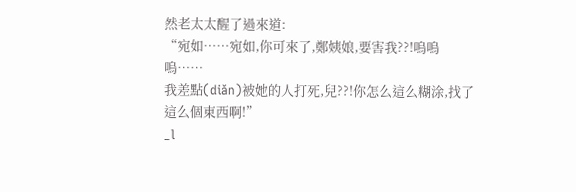然老太太醒了過來道:
“宛如……宛如,你可來了,鄭姨娘,要害我??!嗚嗚嗚……
我差點(diǎn)被她的人打死,兒??!你怎么這么糊涂,找了這么個東西啊!”
_l